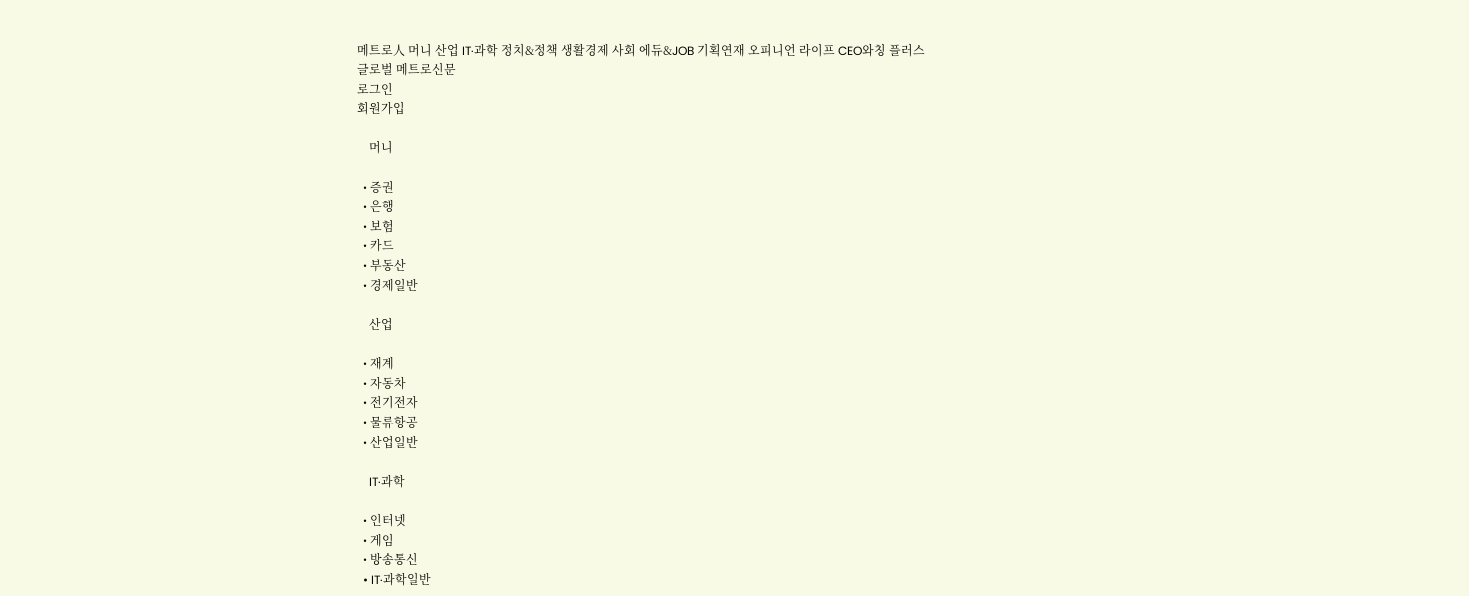메트로人 머니 산업 IT·과학 정치&정책 생활경제 사회 에듀&JOB 기획연재 오피니언 라이프 CEO와칭 플러스
글로벌 메트로신문
로그인
회원가입

    머니

  • 증권
  • 은행
  • 보험
  • 카드
  • 부동산
  • 경제일반

    산업

  • 재계
  • 자동차
  • 전기전자
  • 물류항공
  • 산업일반

    IT·과학

  • 인터넷
  • 게임
  • 방송통신
  • IT·과학일반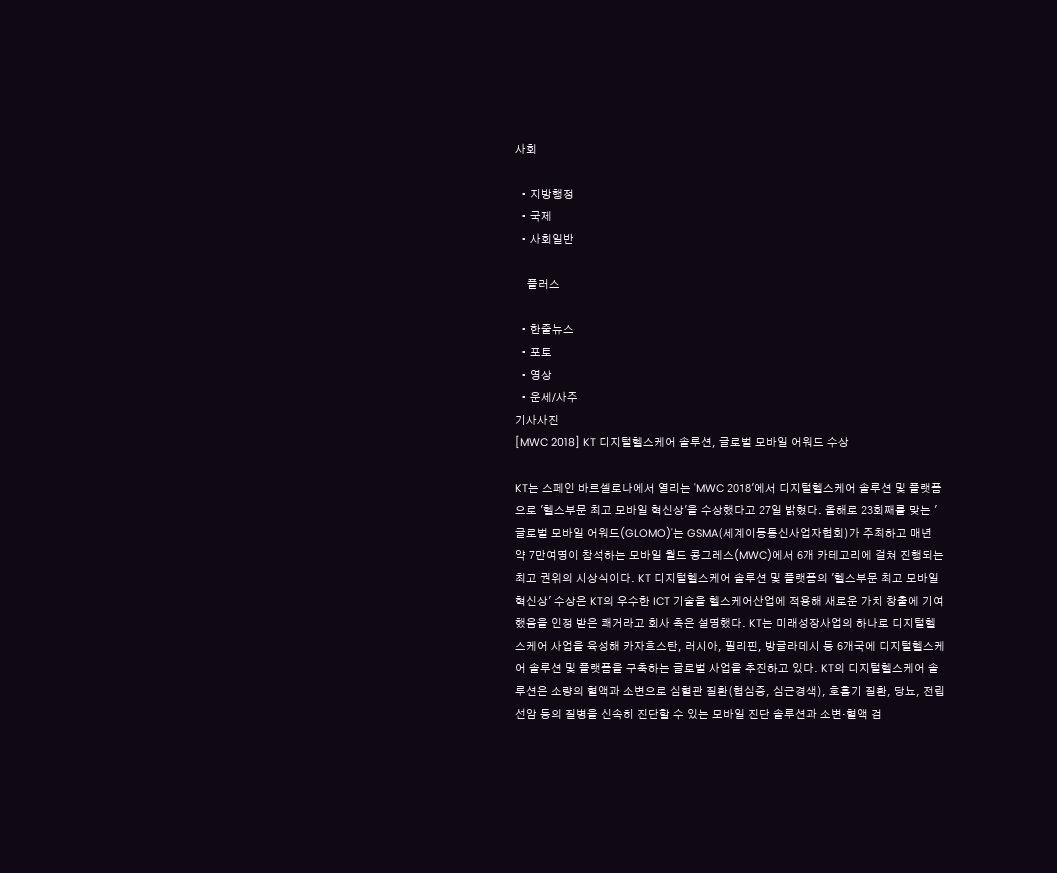사회

  • 지방행정
  • 국제
  • 사회일반

    플러스

  • 한줄뉴스
  • 포토
  • 영상
  • 운세/사주
기사사진
[MWC 2018] KT 디지털헬스케어 솔루션, 글로벌 모바일 어워드 수상

KT는 스페인 바르셀로나에서 열리는 'MWC 2018'에서 디지털헬스케어 솔루션 및 플랫폼으로 '헬스부문 최고 모바일 혁신상'을 수상했다고 27일 밝혔다. 올해로 23회째를 맞는 '글로벌 모바일 어워드(GLOMO)'는 GSMA(세계이동통신사업자협회)가 주최하고 매년 약 7만여명이 참석하는 모바일 월드 콩그레스(MWC)에서 6개 카테고리에 걸쳐 진행되는 최고 권위의 시상식이다. KT 디지털헬스케어 솔루션 및 플랫폼의 '헬스부문 최고 모바일 혁신상' 수상은 KT의 우수한 ICT 기술을 헬스케어산업에 적용해 새로운 가치 창출에 기여했음을 인정 받은 쾌거라고 회사 측은 설명했다. KT는 미래성장사업의 하나로 디지털헬스케어 사업을 육성해 카자흐스탄, 러시아, 필리핀, 방글라데시 등 6개국에 디지털헬스케어 솔루션 및 플랫폼을 구축하는 글로벌 사업을 추진하고 있다. KT의 디지털헬스케어 솔루션은 소량의 혈액과 소변으로 심혈관 질환(협심증, 심근경색), 호흡기 질환, 당뇨, 전립선암 등의 질병을 신속히 진단할 수 있는 모바일 진단 솔루션과 소변·혈액 검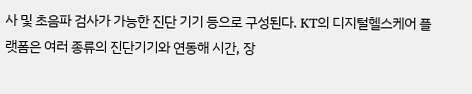사 및 초음파 검사가 가능한 진단 기기 등으로 구성된다. KT의 디지털헬스케어 플랫폼은 여러 종류의 진단기기와 연동해 시간, 장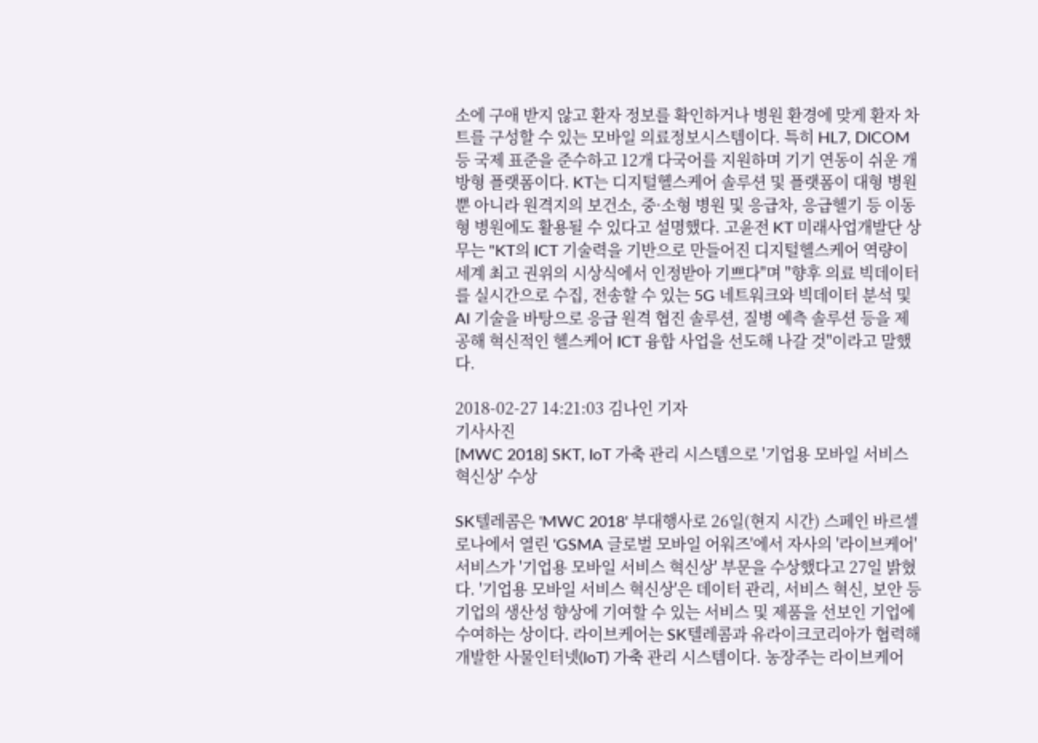소에 구애 받지 않고 환자 정보를 확인하거나 병원 환경에 맞게 환자 차트를 구성할 수 있는 모바일 의료정보시스템이다. 특히 HL7, DICOM 등 국제 표준을 준수하고 12개 다국어를 지원하며 기기 연동이 쉬운 개방형 플랫폼이다. KT는 디지털헬스케어 솔루션 및 플랫폼이 대형 병원뿐 아니라 원격지의 보건소, 중·소형 병원 및 응급차, 응급헬기 등 이동형 병원에도 활용될 수 있다고 설명했다. 고윤전 KT 미래사업개발단 상무는 "KT의 ICT 기술력을 기반으로 만들어진 디지털헬스케어 역량이 세계 최고 권위의 시상식에서 인정받아 기쁘다"며 "향후 의료 빅데이터를 실시간으로 수집, 전송할 수 있는 5G 네트워크와 빅데이터 분석 및 AI 기술을 바탕으로 응급 원격 협진 솔루션, 질병 예측 솔루션 등을 제공해 혁신적인 헬스케어 ICT 융합 사업을 선도해 나갈 것"이라고 말했다.

2018-02-27 14:21:03 김나인 기자
기사사진
[MWC 2018] SKT, IoT 가축 관리 시스템으로 '기업용 모바일 서비스 혁신상' 수상

SK텔레콤은 'MWC 2018' 부대행사로 26일(현지 시간) 스페인 바르셀로나에서 열린 'GSMA 글로벌 모바일 어워즈'에서 자사의 '라이브케어' 서비스가 '기업용 모바일 서비스 혁신상' 부문을 수상했다고 27일 밝혔다. '기업용 모바일 서비스 혁신상'은 데이터 관리, 서비스 혁신, 보안 등 기업의 생산성 향상에 기여할 수 있는 서비스 및 제품을 선보인 기업에 수여하는 상이다. 라이브케어는 SK텔레콤과 유라이크코리아가 협력해 개발한 사물인터넷(IoT) 가축 관리 시스템이다. 농장주는 라이브케어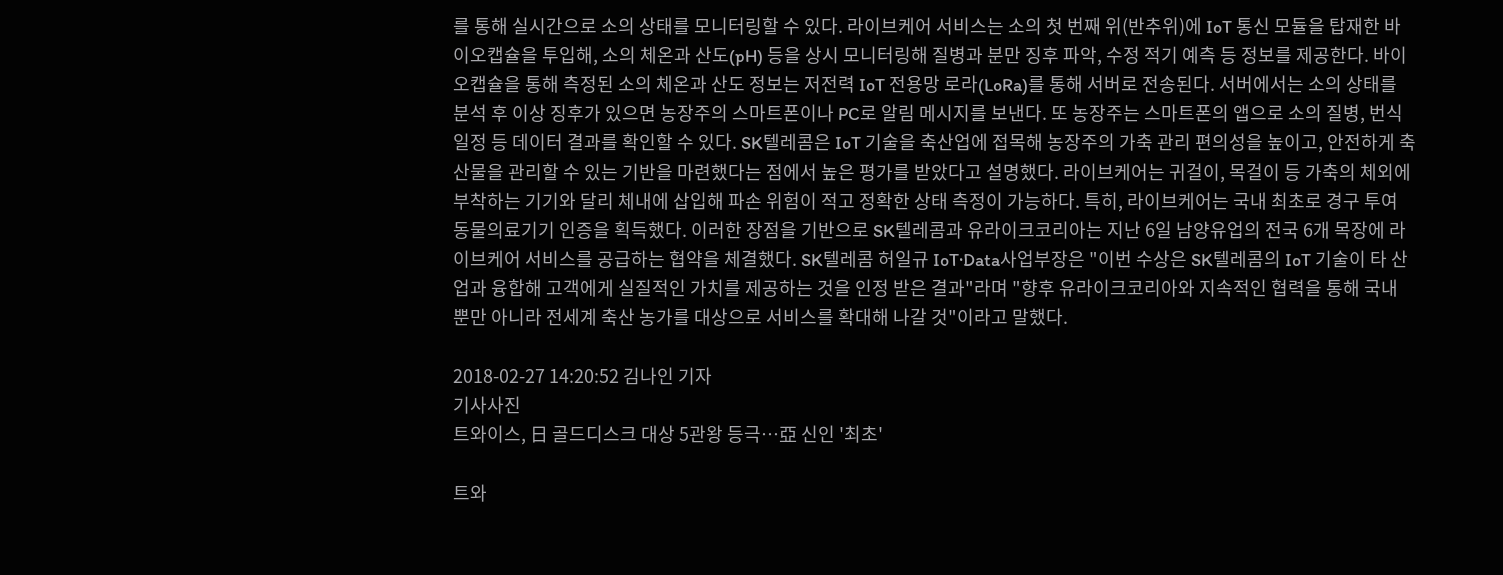를 통해 실시간으로 소의 상태를 모니터링할 수 있다. 라이브케어 서비스는 소의 첫 번째 위(반추위)에 IoT 통신 모듈을 탑재한 바이오캡슐을 투입해, 소의 체온과 산도(pH) 등을 상시 모니터링해 질병과 분만 징후 파악, 수정 적기 예측 등 정보를 제공한다. 바이오캡슐을 통해 측정된 소의 체온과 산도 정보는 저전력 IoT 전용망 로라(LoRa)를 통해 서버로 전송된다. 서버에서는 소의 상태를 분석 후 이상 징후가 있으면 농장주의 스마트폰이나 PC로 알림 메시지를 보낸다. 또 농장주는 스마트폰의 앱으로 소의 질병, 번식 일정 등 데이터 결과를 확인할 수 있다. SK텔레콤은 IoT 기술을 축산업에 접목해 농장주의 가축 관리 편의성을 높이고, 안전하게 축산물을 관리할 수 있는 기반을 마련했다는 점에서 높은 평가를 받았다고 설명했다. 라이브케어는 귀걸이, 목걸이 등 가축의 체외에 부착하는 기기와 달리 체내에 삽입해 파손 위험이 적고 정확한 상태 측정이 가능하다. 특히, 라이브케어는 국내 최초로 경구 투여 동물의료기기 인증을 획득했다. 이러한 장점을 기반으로 SK텔레콤과 유라이크코리아는 지난 6일 남양유업의 전국 6개 목장에 라이브케어 서비스를 공급하는 협약을 체결했다. SK텔레콤 허일규 IoT·Data사업부장은 "이번 수상은 SK텔레콤의 IoT 기술이 타 산업과 융합해 고객에게 실질적인 가치를 제공하는 것을 인정 받은 결과"라며 "향후 유라이크코리아와 지속적인 협력을 통해 국내 뿐만 아니라 전세계 축산 농가를 대상으로 서비스를 확대해 나갈 것"이라고 말했다.

2018-02-27 14:20:52 김나인 기자
기사사진
트와이스, 日 골드디스크 대상 5관왕 등극…亞 신인 '최초'

트와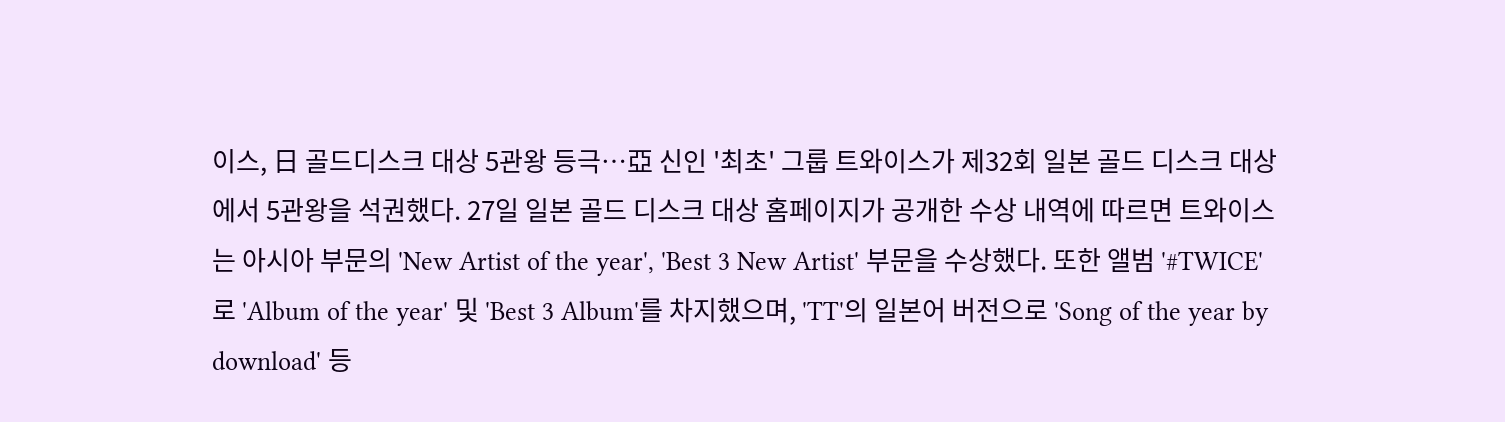이스, 日 골드디스크 대상 5관왕 등극…亞 신인 '최초' 그룹 트와이스가 제32회 일본 골드 디스크 대상에서 5관왕을 석권했다. 27일 일본 골드 디스크 대상 홈페이지가 공개한 수상 내역에 따르면 트와이스는 아시아 부문의 'New Artist of the year', 'Best 3 New Artist' 부문을 수상했다. 또한 앨범 '#TWICE'로 'Album of the year' 및 'Best 3 Album'를 차지했으며, 'TT'의 일본어 버전으로 'Song of the year by download' 등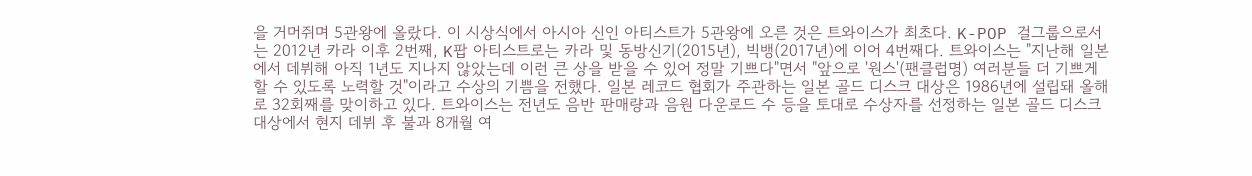을 거머쥐며 5관왕에 올랐다. 이 시상식에서 아시아 신인 아티스트가 5관왕에 오른 것은 트와이스가 최초다. K-POP 걸그룹으로서는 2012년 카라 이후 2번째, K팝 아티스트로는 카라 및 동방신기(2015년), 빅뱅(2017년)에 이어 4번째다. 트와이스는 "지난해 일본에서 데뷔해 아직 1년도 지나지 않았는데 이런 큰 상을 받을 수 있어 정말 기쁘다"면서 "앞으로 '원스'(팬클럽명) 여러분들 더 기쁘게 할 수 있도록 노력할 것"이라고 수상의 기쁨을 전했다. 일본 레코드 협회가 주관하는 일본 골드 디스크 대상은 1986년에 설립돼 올해로 32회째를 맞이하고 있다. 트와이스는 전년도 음반 판매량과 음원 다운로드 수 등을 토대로 수상자를 선정하는 일본 골드 디스크 대상에서 현지 데뷔 후 불과 8개월 여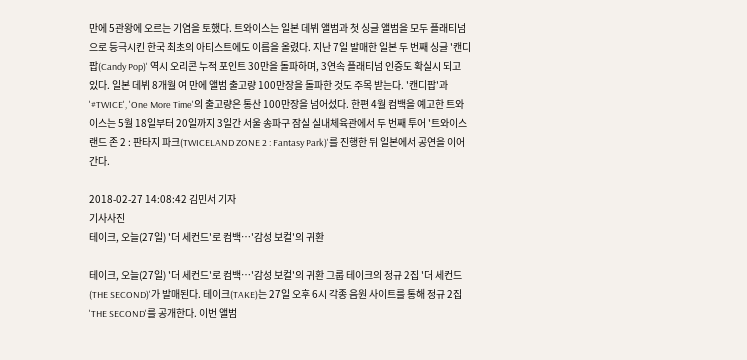만에 5관왕에 오르는 기염을 토했다. 트와이스는 일본 데뷔 앨범과 첫 싱글 앨범을 모두 플래티넘으로 등극시킨 한국 최초의 아티스트에도 이름을 올렸다. 지난 7일 발매한 일본 두 번째 싱글 '캔디팝(Candy Pop)' 역시 오리콘 누적 포인트 30만을 돌파하며, 3연속 플래티넘 인증도 확실시 되고 있다. 일본 데뷔 8개월 여 만에 앨범 출고량 100만장을 돌파한 것도 주목 받는다. '캔디팝'과 '#TWICE', 'One More Time'의 출고량은 통산 100만장을 넘어섰다. 한편 4월 컴백을 예고한 트와이스는 5월 18일부터 20일까지 3일간 서울 송파구 잠실 실내체육관에서 두 번째 투어 '트와이스랜드 존 2 : 판타지 파크(TWICELAND ZONE 2 : Fantasy Park)'를 진행한 뒤 일본에서 공연을 이어간다.

2018-02-27 14:08:42 김민서 기자
기사사진
테이크, 오늘(27일) '더 세컨드'로 컴백…'감성 보컬'의 귀환

테이크, 오늘(27일) '더 세컨드'로 컴백…'감성 보컬'의 귀환 그룹 테이크의 정규 2집 '더 세컨드(THE SECOND)'가 발매된다. 테이크(TAKE)는 27일 오후 6시 각종 음원 사이트를 통해 정규 2집 'THE SECOND'를 공개한다. 이번 앨범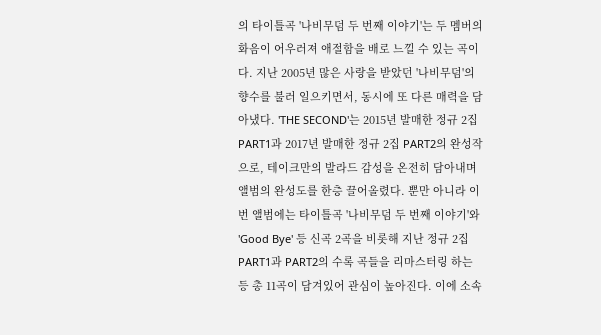의 타이틀곡 '나비무덤 두 번째 이야기'는 두 멤버의 화음이 어우러져 애절함을 배로 느낄 수 있는 곡이다. 지난 2005년 많은 사랑을 받았던 '나비무덤'의 향수를 불러 일으키면서, 동시에 또 다른 매력을 담아냈다. 'THE SECOND'는 2015년 발매한 정규 2집 PART1과 2017년 발매한 정규 2집 PART2의 완성작으로, 테이크만의 발라드 감성을 온전히 담아내며 앨범의 완성도를 한층 끌어올렸다. 뿐만 아니라 이번 앨범에는 타이틀곡 '나비무덤 두 번째 이야기'와 'Good Bye' 등 신곡 2곡을 비롯해 지난 정규 2집 PART1과 PART2의 수록 곡들을 리마스터링 하는 등 총 11곡이 담겨있어 관심이 높아진다. 이에 소속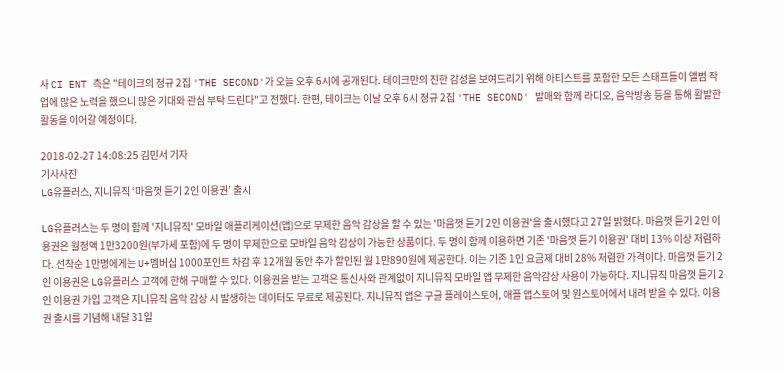사 CI ENT 측은 "테이크의 정규 2집 'THE SECOND'가 오늘 오후 6시에 공개된다. 테이크만의 진한 감성을 보여드리기 위해 아티스트를 포함한 모든 스태프들이 앨범 작업에 많은 노력을 했으니 많은 기대와 관심 부탁 드린다"고 전했다. 한편, 테이크는 이날 오후 6시 정규 2집 'THE SECOND' 발매와 함께 라디오, 음악방송 등을 통해 활발한 활동을 이어갈 예정이다.

2018-02-27 14:08:25 김민서 기자
기사사진
LG유플러스, 지니뮤직 ‘마음껏 듣기 2인 이용권’ 출시

LG유플러스는 두 명이 함께 '지니뮤직' 모바일 애플리케이션(앱)으로 무제한 음악 감상을 할 수 있는 '마음껏 듣기 2인 이용권'을 출시했다고 27일 밝혔다. 마음껏 듣기 2인 이용권은 월정액 1만3200원(부가세 포함)에 두 명이 무제한으로 모바일 음악 감상이 가능한 상품이다. 두 명이 함께 이용하면 기존 '마음껏 듣기 이용권' 대비 13% 이상 저렴하다. 선착순 1만명에게는 U+멤버십 1000포인트 차감 후 12개월 동안 추가 할인된 월 1만890원에 제공한다. 이는 기존 1인 요금제 대비 28% 저렴한 가격이다. 마음껏 듣기 2인 이용권은 LG유플러스 고객에 한해 구매할 수 있다. 이용권을 받는 고객은 통신사와 관계없이 지니뮤직 모바일 앱 무제한 음악감상 사용이 가능하다. 지니뮤직 마음껏 듣기 2인 이용권 가입 고객은 지니뮤직 음악 감상 시 발생하는 데이터도 무료로 제공된다. 지니뮤직 앱은 구글 플레이스토어, 애플 앱스토어 및 원스토어에서 내려 받을 수 있다. 이용권 출시를 기념해 내달 31일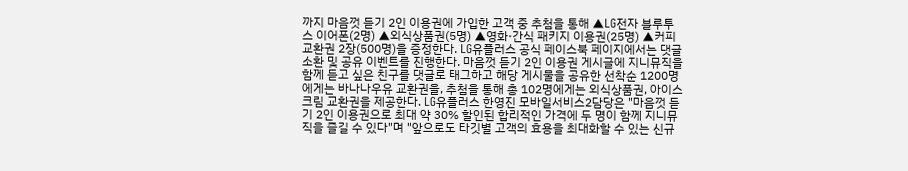까지 마음껏 듣기 2인 이용권에 가입한 고객 중 추첨을 통해 ▲LG전자 블루투스 이어폰(2명) ▲외식상품권(5명) ▲영화·간식 패키지 이용권(25명) ▲커피교환권 2장(500명)을 증정한다. LG유플러스 공식 페이스북 페이지에서는 댓글 소환 및 공유 이벤트를 진행한다. 마음껏 듣기 2인 이용권 게시글에 지니뮤직을 함께 듣고 싶은 친구를 댓글로 태그하고 해당 게시물을 공유한 선착순 1200명에게는 바나나우유 교환권을, 추첨을 통해 총 102명에게는 외식상품권, 아이스크림 교환권을 제공한다. LG유플러스 한영진 모바일서비스2담당은 "마음껏 듣기 2인 이용권으로 최대 약 30% 할인된 합리적인 가격에 두 명이 함께 지니뮤직을 즐길 수 있다"며 "앞으로도 타깃별 고객의 효용을 최대화할 수 있는 신규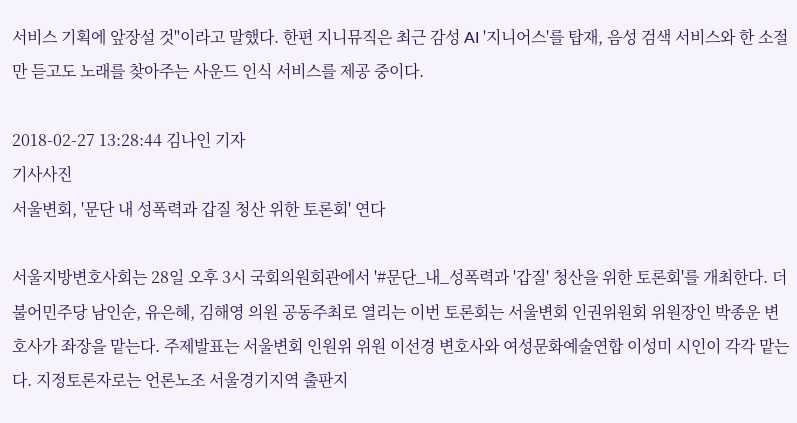서비스 기획에 앞장설 것"이라고 말했다. 한편 지니뮤직은 최근 감성 AI '지니어스'를 탑재, 음성 검색 서비스와 한 소절만 듣고도 노래를 찾아주는 사운드 인식 서비스를 제공 중이다.

2018-02-27 13:28:44 김나인 기자
기사사진
서울변회, '문단 내 성폭력과 갑질 청산 위한 토론회' 연다

서울지방변호사회는 28일 오후 3시 국회의원회관에서 '#문단_내_성폭력과 '갑질' 청산을 위한 토론회'를 개최한다. 더불어민주당 남인순, 유은혜, 김해영 의원 공동주최로 열리는 이번 토론회는 서울변회 인권위원회 위원장인 박종운 변호사가 좌장을 맡는다. 주제발표는 서울변회 인원위 위원 이선경 변호사와 여성문화예술연합 이성미 시인이 각각 맡는다. 지정토론자로는 언론노조 서울경기지역 출판지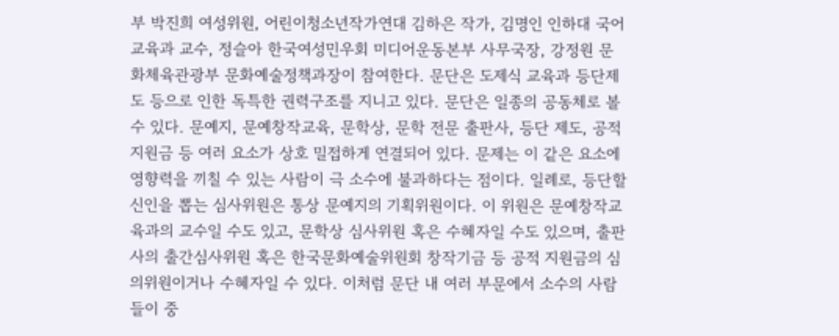부 박진희 여성위원, 어린이청소년작가연대 김하은 작가, 김명인 인하대 국어교육과 교수, 정슬아 한국여성민우회 미디어운동본부 사무국장, 강정원 문화체육관광부 문화예술정책과장이 참여한다. 문단은 도제식 교육과 등단제도 등으로 인한 독특한 권력구조를 지니고 있다. 문단은 일종의 공동체로 볼 수 있다. 문예지, 문예창작교육, 문학상, 문학 전문 출판사, 등단 제도, 공적 지원금 등 여러 요소가 상호 밀접하게 연결되어 있다. 문제는 이 같은 요소에 영향력을 끼칠 수 있는 사람이 극 소수에 불과하다는 점이다. 일례로, 등단할 신인을 뽑는 심사위원은 통상 문예지의 기획위원이다. 이 위원은 문예창작교육과의 교수일 수도 있고, 문학상 심사위원 혹은 수혜자일 수도 있으며, 출판사의 출간심사위원 혹은 한국문화예술위원회 창작기금 등 공적 지원금의 심의위원이거나 수혜자일 수 있다. 이처럼 문단 내 여러 부문에서 소수의 사람들이 중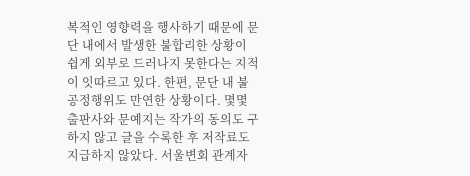복적인 영향력을 행사하기 때문에 문단 내에서 발생한 불합리한 상황이 쉽게 외부로 드러나지 못한다는 지적이 잇따르고 있다. 한편, 문단 내 불공정행위도 만연한 상황이다. 몇몇 출판사와 문예지는 작가의 동의도 구하지 않고 글을 수록한 후 저작료도 지급하지 않았다. 서울변회 관계자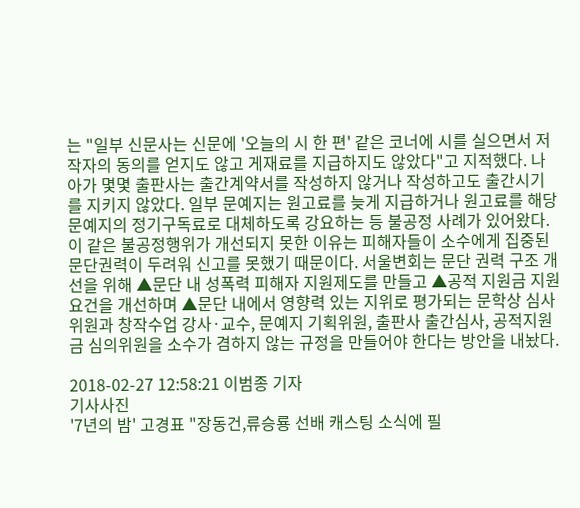는 "일부 신문사는 신문에 '오늘의 시 한 편' 같은 코너에 시를 실으면서 저작자의 동의를 얻지도 않고 게재료를 지급하지도 않았다"고 지적했다. 나아가 몇몇 출판사는 출간계약서를 작성하지 않거나 작성하고도 출간시기를 지키지 않았다. 일부 문예지는 원고료를 늦게 지급하거나 원고료를 해당 문예지의 정기구독료로 대체하도록 강요하는 등 불공정 사례가 있어왔다. 이 같은 불공정행위가 개선되지 못한 이유는 피해자들이 소수에게 집중된 문단권력이 두려워 신고를 못했기 때문이다. 서울변회는 문단 권력 구조 개선을 위해 ▲문단 내 성폭력 피해자 지원제도를 만들고 ▲공적 지원금 지원 요건을 개선하며 ▲문단 내에서 영향력 있는 지위로 평가되는 문학상 심사위원과 창작수업 강사·교수, 문예지 기획위원, 출판사 출간심사, 공적지원금 심의위원을 소수가 겸하지 않는 규정을 만들어야 한다는 방안을 내놨다.

2018-02-27 12:58:21 이범종 기자
기사사진
'7년의 밤' 고경표 "장동건,류승룡 선배 캐스팅 소식에 필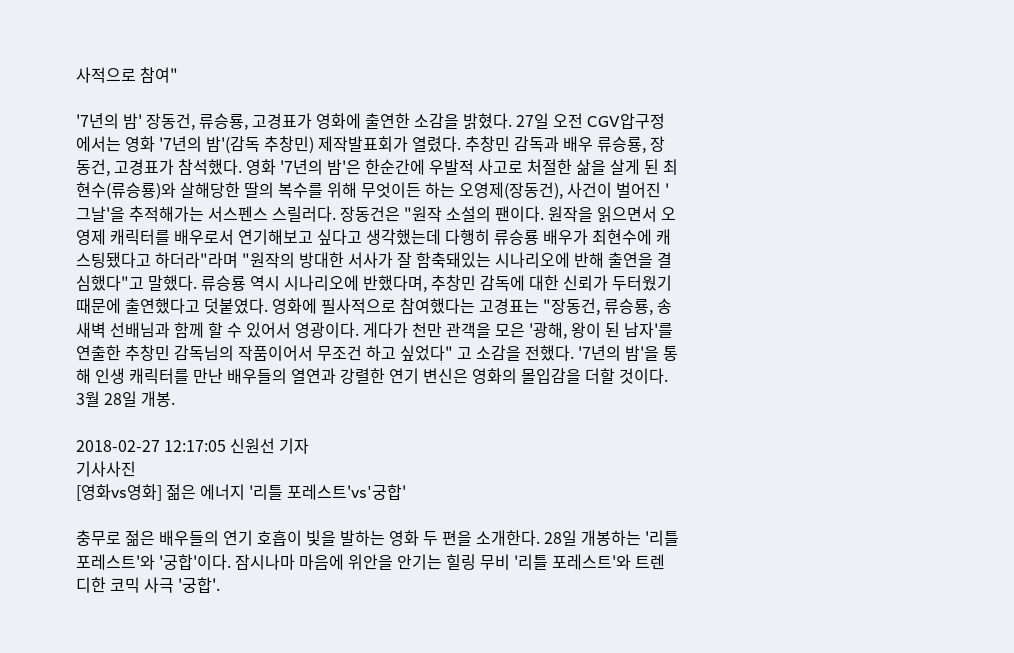사적으로 참여"

'7년의 밤' 장동건, 류승룡, 고경표가 영화에 출연한 소감을 밝혔다. 27일 오전 CGV압구정에서는 영화 '7년의 밤'(감독 추창민) 제작발표회가 열렸다. 추창민 감독과 배우 류승룡, 장동건, 고경표가 참석했다. 영화 '7년의 밤'은 한순간에 우발적 사고로 처절한 삶을 살게 된 최현수(류승룡)와 살해당한 딸의 복수를 위해 무엇이든 하는 오영제(장동건), 사건이 벌어진 '그날'을 추적해가는 서스펜스 스릴러다. 장동건은 "원작 소설의 팬이다. 원작을 읽으면서 오영제 캐릭터를 배우로서 연기해보고 싶다고 생각했는데 다행히 류승룡 배우가 최현수에 캐스팅됐다고 하더라"라며 "원작의 방대한 서사가 잘 함축돼있는 시나리오에 반해 출연을 결심했다"고 말했다. 류승룡 역시 시나리오에 반했다며, 추창민 감독에 대한 신뢰가 두터웠기 때문에 출연했다고 덧붙였다. 영화에 필사적으로 참여했다는 고경표는 "장동건, 류승룡, 송새벽 선배님과 함께 할 수 있어서 영광이다. 게다가 천만 관객을 모은 '광해, 왕이 된 남자'를 연출한 추창민 감독님의 작품이어서 무조건 하고 싶었다" 고 소감을 전했다. '7년의 밤'을 통해 인생 캐릭터를 만난 배우들의 열연과 강렬한 연기 변신은 영화의 몰입감을 더할 것이다. 3월 28일 개봉.

2018-02-27 12:17:05 신원선 기자
기사사진
[영화vs영화] 젊은 에너지 '리틀 포레스트'vs'궁합'

충무로 젊은 배우들의 연기 호흡이 빛을 발하는 영화 두 편을 소개한다. 28일 개봉하는 '리틀 포레스트'와 '궁합'이다. 잠시나마 마음에 위안을 안기는 힐링 무비 '리틀 포레스트'와 트렌디한 코믹 사극 '궁합'.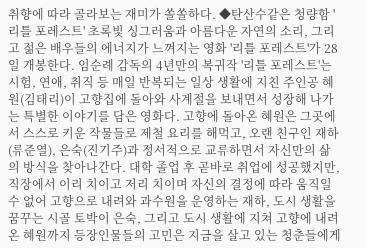취향에 따라 골라보는 재미가 쏠쏠하다. ◆탄산수같은 청량함 '리틀 포레스트' 초록빛 싱그러움과 아름다운 자연의 소리, 그리고 젊은 배우들의 에너지가 느껴지는 영화 '리틀 포레스트'가 28일 개봉한다. 임순례 감독의 4년만의 복귀작 '리틀 포레스트'는 시험, 연애, 취직 등 매일 반복되는 일상 생활에 지친 주인공 혜원(김태리)이 고향집에 돌아와 사계절을 보내면서 성장해 나가는 특별한 이야기를 담은 영화다. 고향에 돌아온 혜원은 그곳에서 스스로 키운 작물들로 제철 요리를 해먹고, 오랜 친구인 재하(류준열), 은숙(진기주)과 정서적으로 교류하면서 자신만의 삶의 방식을 찾아나간다. 대학 졸업 후 곧바로 취업에 성공했지만, 직장에서 이리 치이고 저리 치이며 자신의 결정에 따라 움직일 수 없어 고향으로 내려와 과수원을 운영하는 재하, 도시 생활을 꿈꾸는 시골 토박이 은숙, 그리고 도시 생활에 지쳐 고향에 내려온 혜원까지 등장인물들의 고민은 지금을 살고 있는 청춘들에게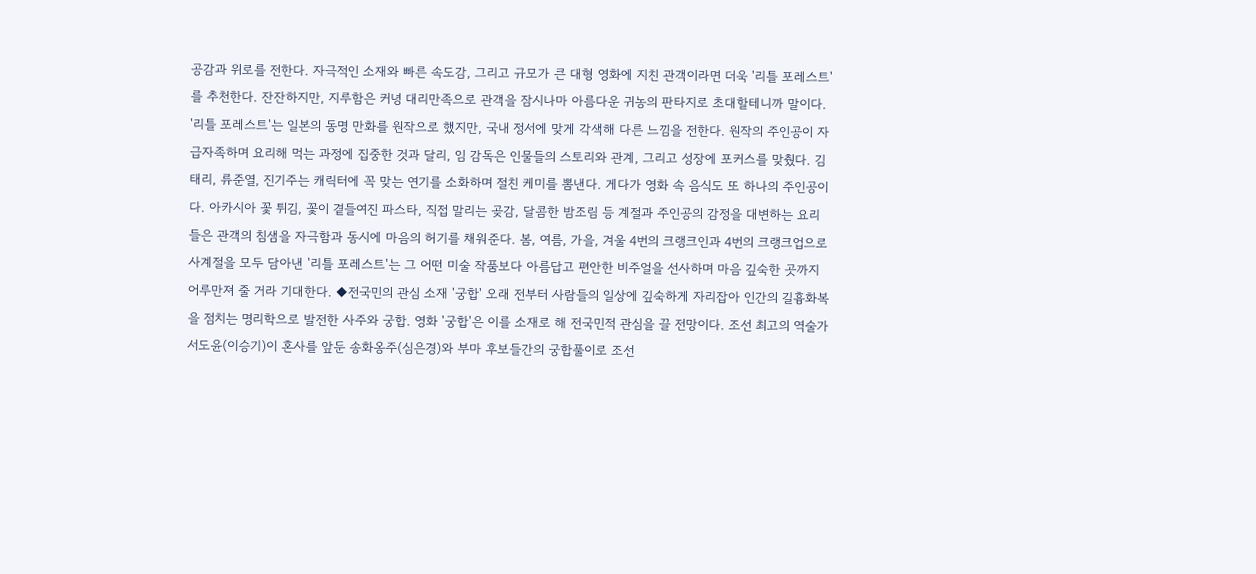공감과 위로를 전한다. 자극적인 소재와 빠른 속도감, 그리고 규모가 큰 대형 영화에 지친 관객이라면 더욱 '리틀 포레스트'를 추천한다. 잔잔하지만, 지루함은 커녕 대리만족으로 관객을 잠시나마 아름다운 귀농의 판타지로 초대할테니까 말이다. '리틀 포레스트'는 일본의 동명 만화를 원작으로 했지만, 국내 정서에 맞게 각색해 다른 느낌을 전한다. 원작의 주인공이 자급자족하며 요리해 먹는 과정에 집중한 것과 달리, 임 감독은 인물들의 스토리와 관계, 그리고 성장에 포커스를 맞췄다. 김태리, 류준열, 진기주는 캐릭터에 꼭 맞는 연기를 소화하며 절친 케미를 뽐낸다. 게다가 영화 속 음식도 또 하나의 주인공이다. 아카시아 꽃 튀김, 꽃이 곁들여진 파스타, 직접 말리는 곶감, 달콤한 밤조림 등 계절과 주인공의 감정을 대변하는 요리들은 관객의 침샘을 자극함과 동시에 마음의 허기를 채워준다. 봄, 여름, 가을, 겨울 4번의 크랭크인과 4번의 크랭크업으로 사계절을 모두 담아낸 '리틀 포레스트'는 그 어떤 미술 작품보다 아름답고 편안한 비주얼을 선사하며 마음 깊숙한 곳까지 어루만져 줄 거라 기대한다. ◆전국민의 관심 소재 '궁합' 오래 전부터 사람들의 일상에 깊숙하게 자리잡아 인간의 길흉화복을 점치는 명리학으로 발전한 사주와 궁합. 영화 '궁합'은 이를 소재로 해 전국민적 관심을 끌 전망이다. 조선 최고의 역술가 서도윤(이승기)이 혼사를 앞둔 송화옹주(심은경)와 부마 후보들간의 궁합풀이로 조선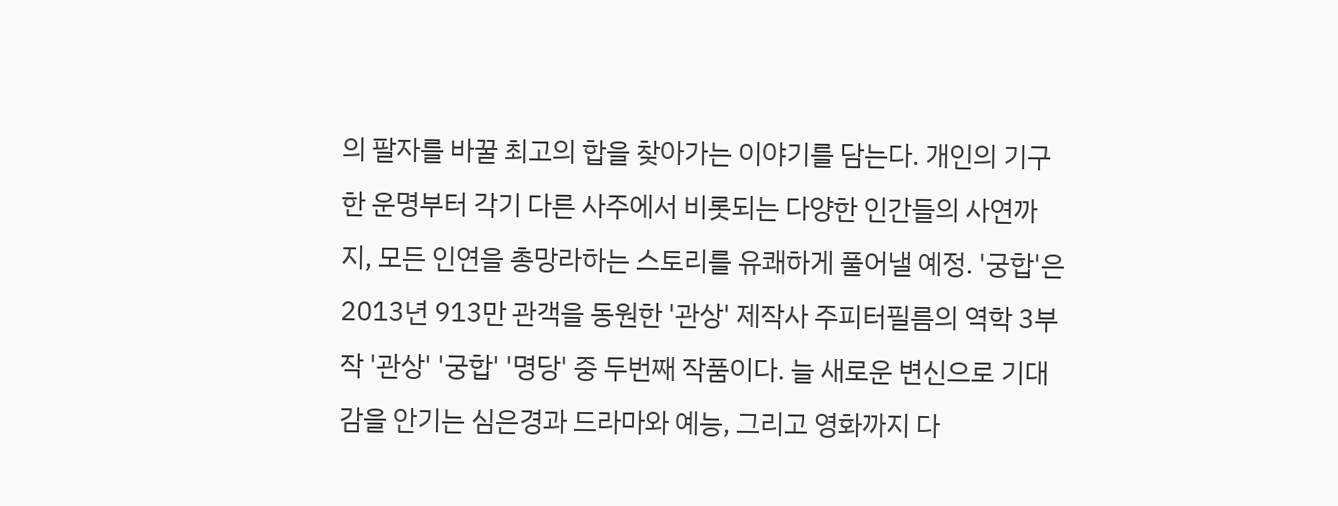의 팔자를 바꿀 최고의 합을 찾아가는 이야기를 담는다. 개인의 기구한 운명부터 각기 다른 사주에서 비롯되는 다양한 인간들의 사연까지, 모든 인연을 총망라하는 스토리를 유쾌하게 풀어낼 예정. '궁합'은 2013년 913만 관객을 동원한 '관상' 제작사 주피터필름의 역학 3부작 '관상' '궁합' '명당' 중 두번째 작품이다. 늘 새로운 변신으로 기대감을 안기는 심은경과 드라마와 예능, 그리고 영화까지 다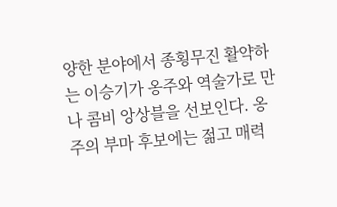양한 분야에서 종횡무진 활약하는 이승기가 옹주와 역술가로 만나 콤비 앙상블을 선보인다. 옹주의 부마 후보에는 젊고 매력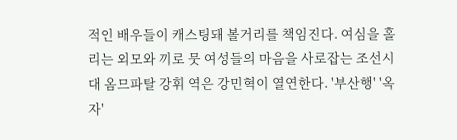적인 배우들이 캐스팅돼 볼거리를 책임진다. 여심을 홀리는 외모와 끼로 뭇 여성들의 마음을 사로잡는 조선시대 옴므파탈 강휘 역은 강민혁이 열연한다. '부산행' '옥자'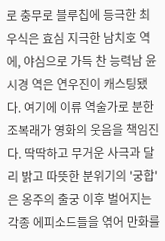로 충무로 블루칩에 등극한 최우식은 효심 지극한 남치호 역에, 야심으로 가득 찬 능력남 윤시경 역은 연우진이 캐스팅됐다. 여기에 이류 역술가로 분한 조복래가 영화의 웃음을 책임진다. 딱딱하고 무거운 사극과 달리 밝고 따뜻한 분위기의 '궁합'은 옹주의 출궁 이후 벌어지는 각종 에피소드들을 엮어 만화를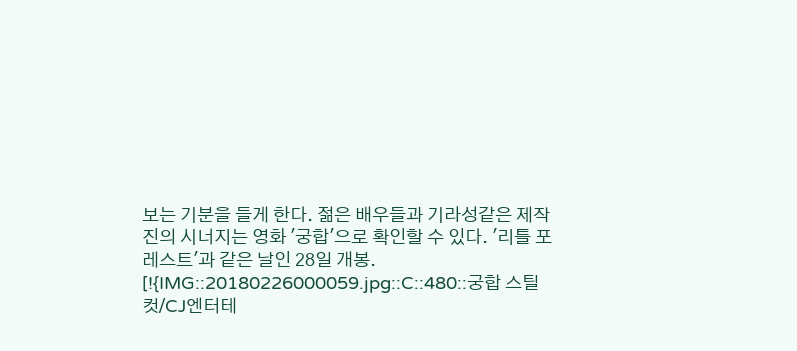보는 기분을 들게 한다. 젊은 배우들과 기라성같은 제작진의 시너지는 영화 '궁합'으로 확인할 수 있다. '리틀 포레스트'과 같은 날인 28일 개봉. [!{IMG::20180226000059.jpg::C::480::궁합 스틸컷/CJ엔터테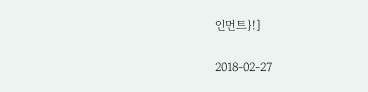인먼트}!]

2018-02-27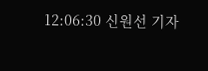12:06:30 신원선 기자